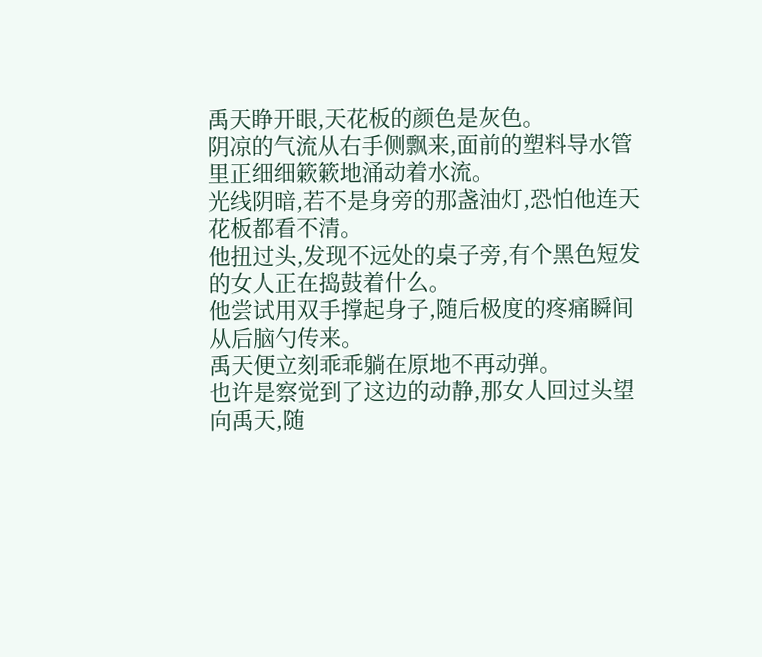禹天睁开眼,天花板的颜色是灰色。
阴凉的气流从右手侧飘来,面前的塑料导水管里正细细簌簌地涌动着水流。
光线阴暗,若不是身旁的那盏油灯,恐怕他连天花板都看不清。
他扭过头,发现不远处的桌子旁,有个黑色短发的女人正在捣鼓着什么。
他尝试用双手撑起身子,随后极度的疼痛瞬间从后脑勺传来。
禹天便立刻乖乖躺在原地不再动弹。
也许是察觉到了这边的动静,那女人回过头望向禹天,随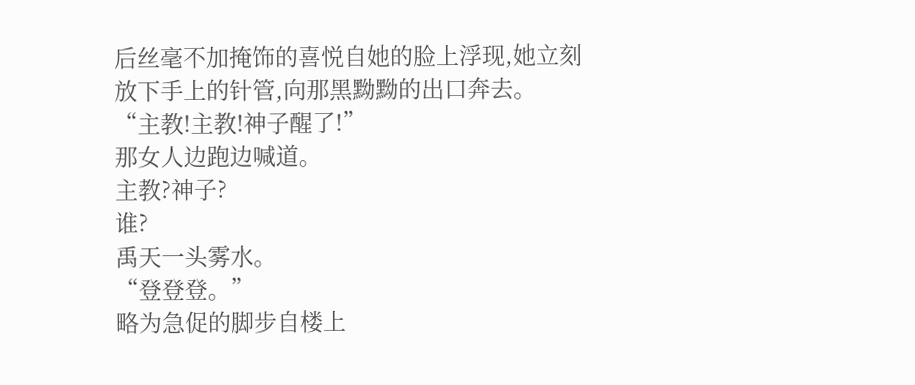后丝毫不加掩饰的喜悦自她的脸上浮现,她立刻放下手上的针管,向那黑黝黝的出口奔去。
“主教!主教!神子醒了!”
那女人边跑边喊道。
主教?神子?
谁?
禹天一头雾水。
“登登登。”
略为急促的脚步自楼上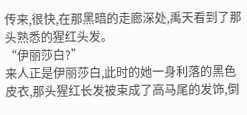传来,很快,在那黑暗的走廊深处,禹天看到了那头熟悉的猩红头发。
“伊丽莎白?”
来人正是伊丽莎白,此时的她一身利落的黑色皮衣,那头猩红长发被束成了高马尾的发饰,倒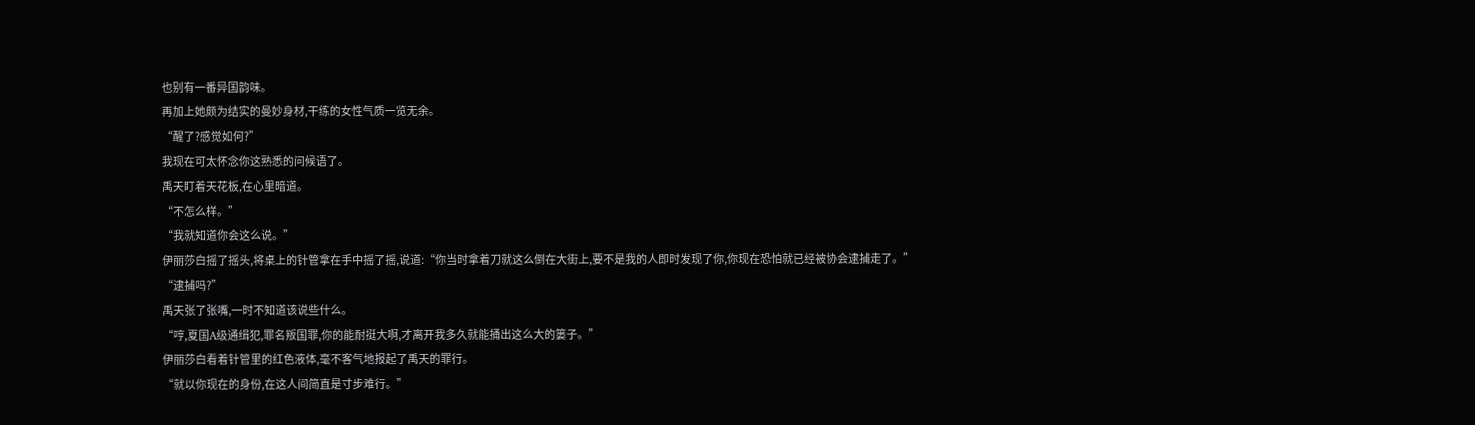也别有一番异国韵味。
再加上她颇为结实的曼妙身材,干练的女性气质一览无余。
“醒了?感觉如何?”
我现在可太怀念你这熟悉的问候语了。
禹天盯着天花板,在心里暗道。
“不怎么样。”
“我就知道你会这么说。”
伊丽莎白摇了摇头,将桌上的针管拿在手中摇了摇,说道:“你当时拿着刀就这么倒在大街上,要不是我的人即时发现了你,你现在恐怕就已经被协会逮捕走了。”
“逮捕吗?”
禹天张了张嘴,一时不知道该说些什么。
“哼,夏国A级通缉犯,罪名叛国罪,你的能耐挺大啊,才离开我多久就能捅出这么大的篓子。”
伊丽莎白看着针管里的红色液体,毫不客气地报起了禹天的罪行。
“就以你现在的身份,在这人间简直是寸步难行。”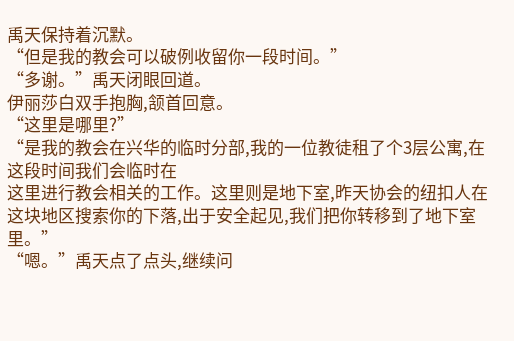禹天保持着沉默。
“但是我的教会可以破例收留你一段时间。”
“多谢。”禹天闭眼回道。
伊丽莎白双手抱胸,颔首回意。
“这里是哪里?”
“是我的教会在兴华的临时分部,我的一位教徒租了个3层公寓,在这段时间我们会临时在
这里进行教会相关的工作。这里则是地下室,昨天协会的纽扣人在这块地区搜索你的下落,出于安全起见,我们把你转移到了地下室里。”
“嗯。”禹天点了点头,继续问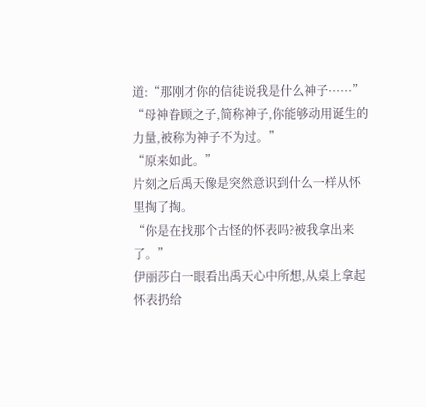道:“那刚才你的信徒说我是什么神子······”
“母神眷顾之子,简称神子,你能够动用诞生的力量,被称为神子不为过。”
“原来如此。”
片刻之后禹天像是突然意识到什么一样从怀里掏了掏。
“你是在找那个古怪的怀表吗?被我拿出来了。”
伊丽莎白一眼看出禹天心中所想,从桌上拿起怀表扔给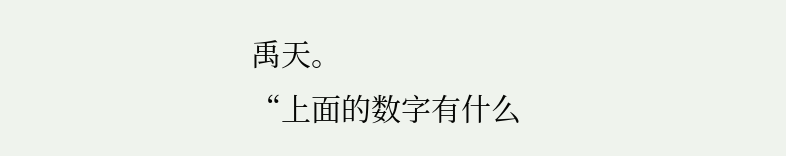禹天。
“上面的数字有什么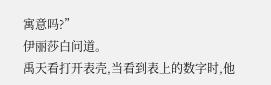寓意吗?”
伊丽莎白问道。
禹天看打开表壳,当看到表上的数字时,他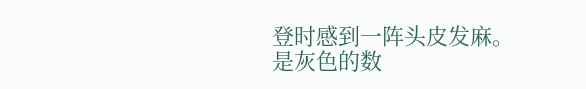登时感到一阵头皮发麻。
是灰色的数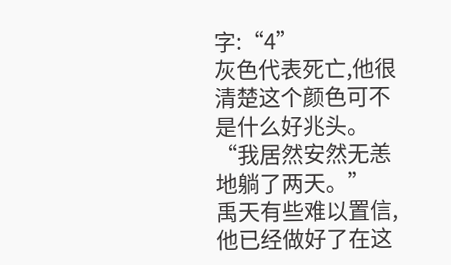字:“4”
灰色代表死亡,他很清楚这个颜色可不是什么好兆头。
“我居然安然无恙地躺了两天。”
禹天有些难以置信,他已经做好了在这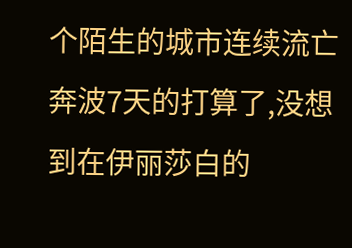个陌生的城市连续流亡奔波7天的打算了,没想到在伊丽莎白的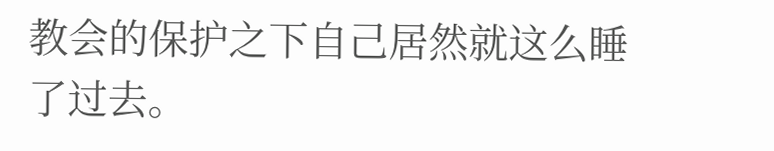教会的保护之下自己居然就这么睡了过去。